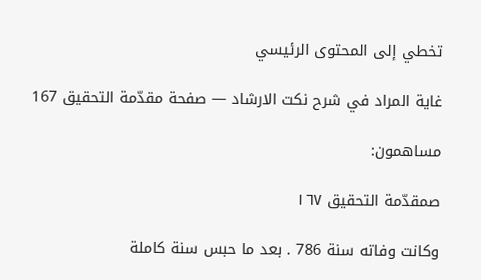تخطي إلى المحتوى الرئيسي

غاية المراد في شرح نكت الارشاد — صفحة مقدّمة التحقيق 167

مساهمون:

صمقدّمة التحقيق ١٦٧

وكانت وفاته سنة 786 . بعد ما حبس سنة كاملة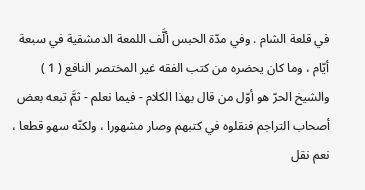في قلعة الشام . وفي مدّة الحبس ألَّف اللمعة الدمشقية في سبعة أيّام ، وما كان يحضره من كتب الفقه غير المختصر النافع ( 1 ) والشيخ الحرّ هو أوّل من قال بهذا الكلام - فيما نعلم - ثمَّ تبعه بعض أصحاب التراجم فنقلوه في كتبهم وصار مشهورا ، ولكنّه سهو قطعا ، نعم نقل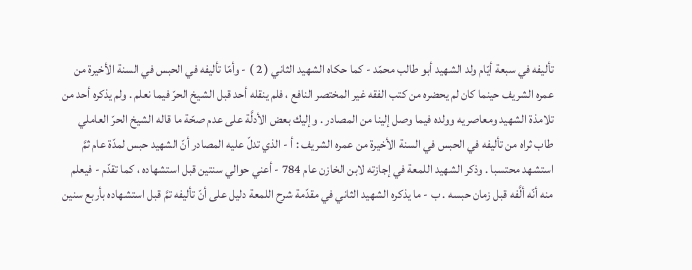تأليفه في سبعة أيّام ولد الشهيد أبو طالب محمّد - كما حكاه الشهيد الثاني ( 2 ) - وأمّا تأليفه في الحبس في السنة الأخيرة من عمره الشريف حينما كان لم يحضره من كتب الفقه غير المختصر النافع ، فلم ينقله أحد قبل الشيخ الحرّ فيما نعلم . ولم يذكره أحد من تلامذة الشهيد ومعاصريه وولده فيما وصل إلينا من المصادر . وإليك بعض الأدلَّة على عدم صحّة ما قاله الشيخ الحرّ العاملي طاب ثراه من تأليفه في الحبس في السنة الأخيرة من عمره الشريف : أ - الذي تدلّ عليه المصادر أنّ الشهيد حبس لمدّة عام ثمَّ استشهد محتسبا . وذكر الشهيد اللمعة في إجازته لابن الخازن عام 784 - أعني حوالي سنتين قبل استشهاده ، كما تقدّم - فيعلم منه أنّه ألَّفه قبل زمان حبسه . ب - ما يذكره الشهيد الثاني في مقدّمة شرح اللمعة دليل على أنّ تأليفه تمَّ قبل استشهاده بأربع سنين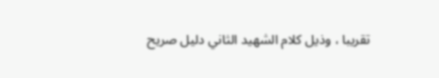تقريبا ، وذيل كلام الشهيد الثاني دليل صريح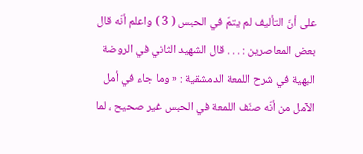على أنّ التأليف لم يتمّ في الحبس ( 3 ) واعلم أنّه قال بعض المعاصرين : . . . قال الشهيد الثاني في الروضة البهية في شرح اللمعة الدمشقية : « وما جاء في أمل الآمل من أنّه صنّف اللمعة في الحبس غير صحيح ، لما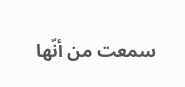سمعت من أنّها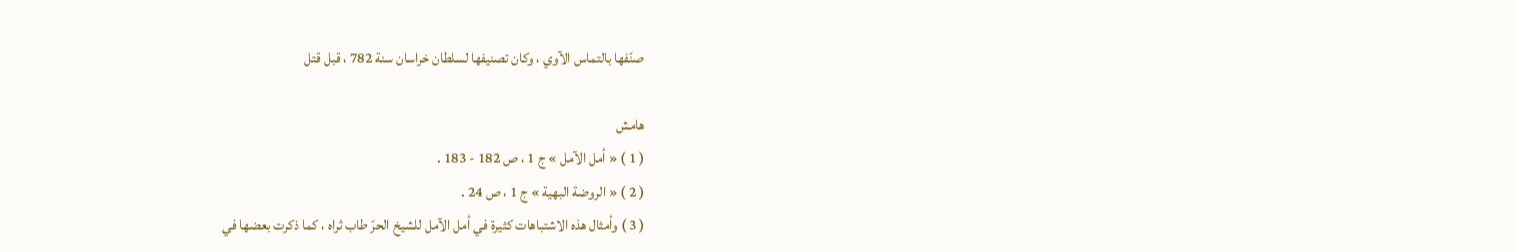صنّفها بالتماس الآوي ، وكان تصنيفها لسلطان خراسان سنة 782 ، قبل قتل

هامش
( 1 ) « أمل الآمل » ج 1 ، ص 182 - 183 .
( 2 ) « الروضة البهية » ج 1 ، ص 24 .
( 3 ) وأمثال هذه الاشتباهات كثيرة في أمل الآمل للشيخ الحرّ طاب ثراه ، كما ذكرت بعضها في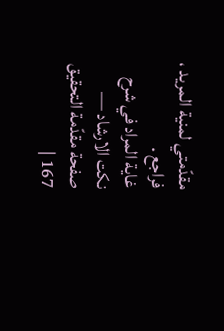مقدّمتي لمنية المريد ، فراجع .
غاية المراد في شرح نكت الارشاد — صفحة مقدّمة التحقيق 167 |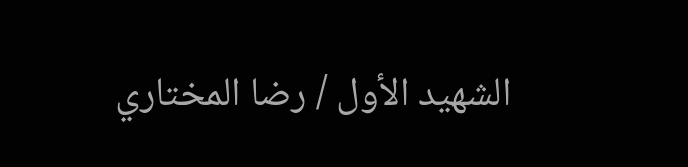الشهيد الأول / رضا المختاري